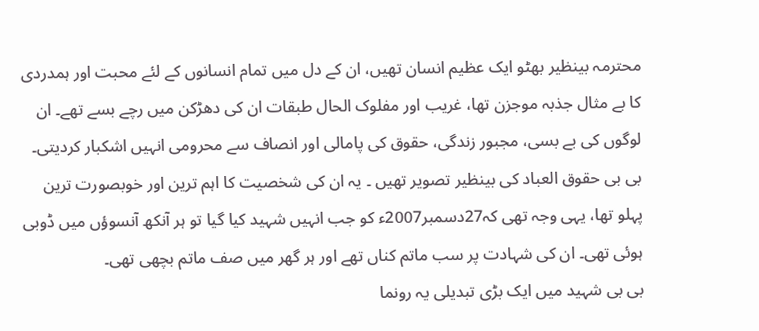محترمہ بینظیر بھٹو ایک عظیم انسان تھیں، ان کے دل میں تمام انسانوں کے لئے محبت اور ہمدردی کا بے مثال جذبہ موجزن تھا، غریب اور مفلوک الحال طبقات ان کی دھڑکن میں رچے بسے تھے۔ ان لوگوں کی بے بسی، مجبور زندگی، حقوق کی پامالی اور انصاف سے محرومی انہیں اشکبار کردیتی۔ بی بی حقوق العباد کی بینظیر تصویر تھیں ۔ یہ ان کی شخصیت کا اہم ترین اور خوبصورت ترین پہلو تھا، یہی وجہ تھی کہ27دسمبر2007ء کو جب انہیں شہید کیا گیا تو ہر آنکھ آنسوؤں میں ڈوبی ہوئی تھی۔ ان کی شہادت پر سب ماتم کناں تھے اور ہر گھر میں صف ماتم بچھی تھی۔
بی بی شہید میں ایک بڑی تبدیلی یہ رونما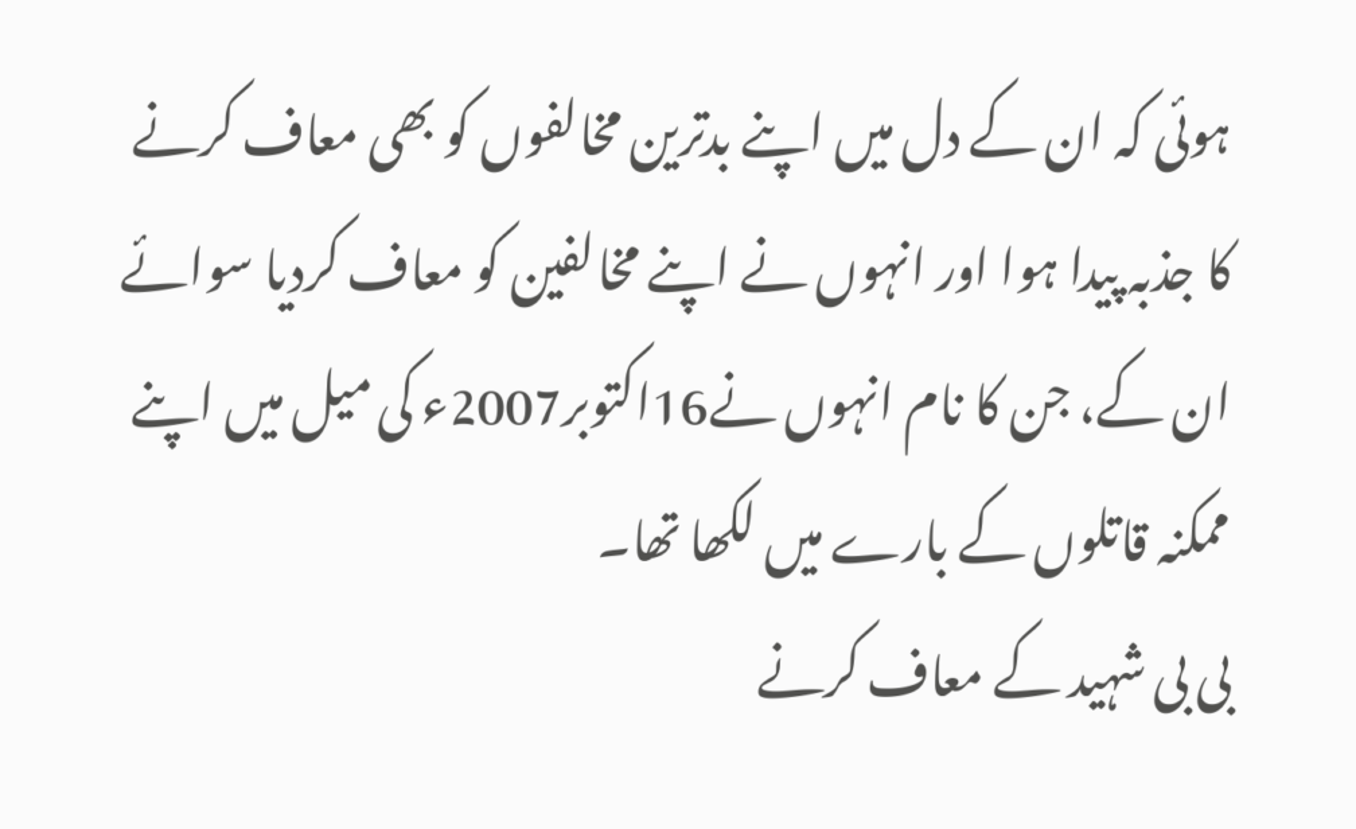ہوئی کہ ان کے دل میں اپنے بدترین مخالفوں کو بھی معاف کرنے کا جذبہ پیدا ہوا اور انہوں نے اپنے مخالفین کو معاف کردیا سوائے ان کے، جن کا نام انہوں نے16اکتوبر2007ء کی میل میں اپنے ممکنہ قاتلوں کے بارے میں لکھا تھا۔
بی بی شہید کے معاف کرنے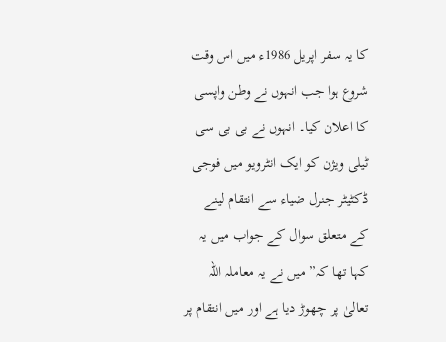کا یہ سفر اپریل 1986ء میں اس وقت شروع ہوا جب انہوں نے وطن واپسی کا اعلان کیا۔ انہوں نے بی بی سی ٹیلی ویژن کو ایک انٹرویو میں فوجی ڈکٹیٹر جنرل ضیاء سے انتقام لینے کے متعلق سوال کے جواب میں یہ کہا تھا کہ” میں نے یہ معاملہ اللہ تعالیٰ پر چھوڑ دیا ہے اور میں انتقام پر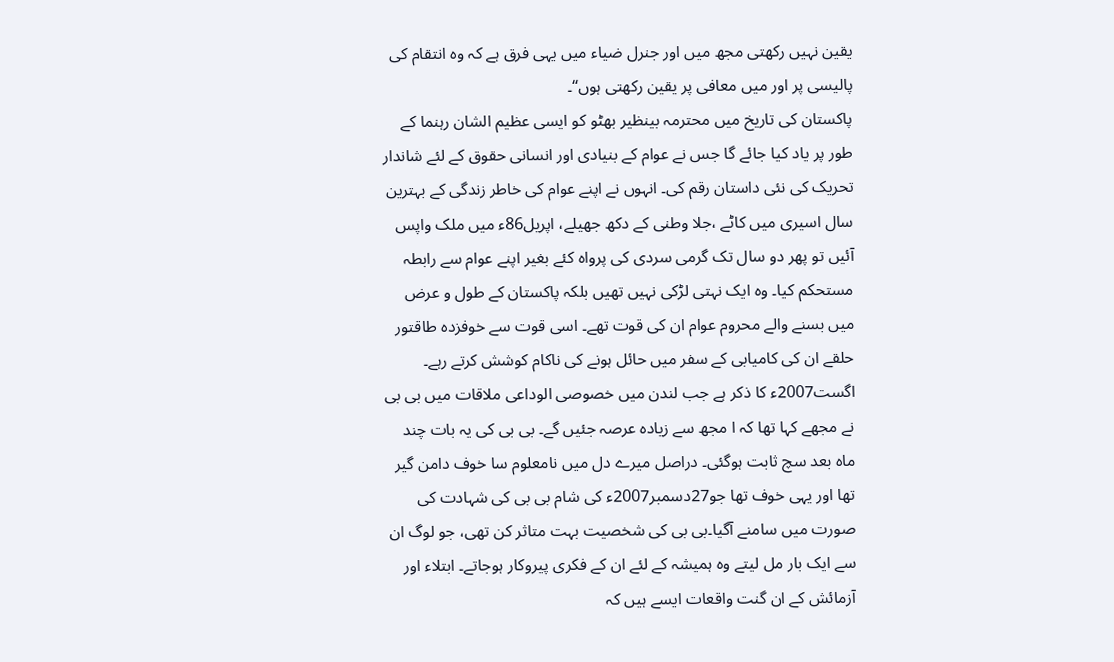یقین نہیں رکھتی مجھ میں اور جنرل ضیاء میں یہی فرق ہے کہ وہ انتقام کی پالیسی پر اور میں معافی پر یقین رکھتی ہوں“۔
پاکستان کی تاریخ میں محترمہ بینظیر بھٹو کو ایسی عظیم الشان رہنما کے طور پر یاد کیا جائے گا جس نے عوام کے بنیادی اور انسانی حقوق کے لئے شاندار تحریک کی نئی داستان رقم کی۔ انہوں نے اپنے عوام کی خاطر زندگی کے بہترین سال اسیری میں کاٹے ،جلا وطنی کے دکھ جھیلے، اپریل86ء میں ملک واپس آئیں تو پھر دو سال تک گرمی سردی کی پرواہ کئے بغیر اپنے عوام سے رابطہ مستحکم کیا۔ وہ ایک نہتی لڑکی نہیں تھیں بلکہ پاکستان کے طول و عرض میں بسنے والے محروم عوام ان کی قوت تھے۔ اسی قوت سے خوفزدہ طاقتور حلقے ان کی کامیابی کے سفر میں حائل ہونے کی ناکام کوشش کرتے رہے۔
اگست2007ء کا ذکر ہے جب لندن میں خصوصی الوداعی ملاقات میں بی بی نے مجھے کہا تھا کہ ا مجھ سے زیادہ عرصہ جئیں گے۔ بی بی کی یہ بات چند ماہ بعد سچ ثابت ہوگئی۔ دراصل میرے دل میں نامعلوم سا خوف دامن گیر تھا اور یہی خوف تھا جو27دسمبر2007ء کی شام بی بی کی شہادت کی صورت میں سامنے آگیا۔بی بی کی شخصیت بہت متاثر کن تھی، جو لوگ ان سے ایک بار مل لیتے وہ ہمیشہ کے لئے ان کے فکری پیروکار ہوجاتے۔ ابتلاء اور آزمائش کے ان گنت واقعات ایسے ہیں کہ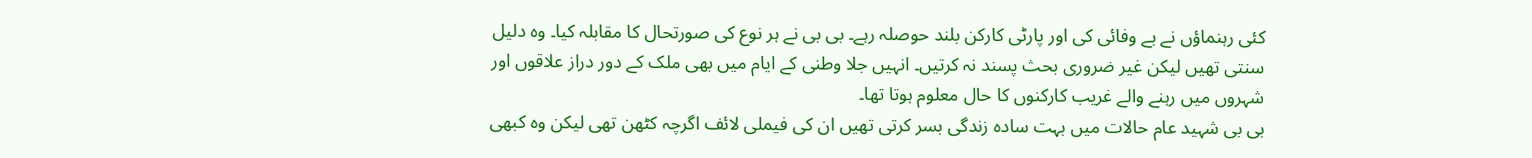کئی رہنماؤں نے بے وفائی کی اور پارٹی کارکن بلند حوصلہ رہے۔ بی بی نے ہر نوع کی صورتحال کا مقابلہ کیا۔ وہ دلیل سنتی تھیں لیکن غیر ضروری بحث پسند نہ کرتیں۔ انہیں جلا وطنی کے ایام میں بھی ملک کے دور دراز علاقوں اور شہروں میں رہنے والے غریب کارکنوں کا حال معلوم ہوتا تھا۔
بی بی شہید عام حالات میں بہت سادہ زندگی بسر کرتی تھیں ان کی فیملی لائف اگرچہ کٹھن تھی لیکن وہ کبھی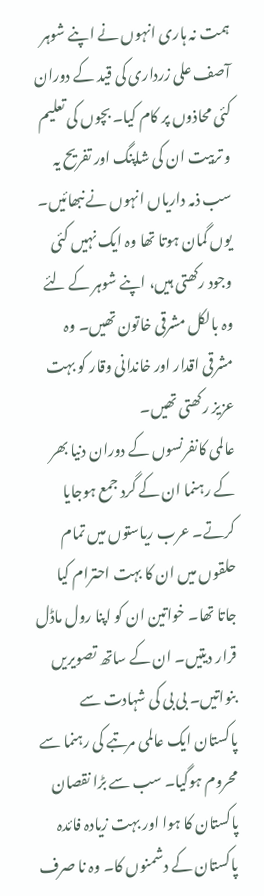ہمت نہ ہاری انہوں نے اپنے شوہر آصف علی زرداری کی قید کے دوران کئی محاذوں پر کام کیا۔ بچوں کی تعلیم و تربیت ان کی شاپنگ اور تفریح یہ سب ذمہ داریاں انہوں نے نبھائیں۔ یوں گمان ہوتا تھا وہ ایک نہیں کئی وجود رکھتی ہیں، اپنے شوہر کے لئے وہ بالکل مشرقی خاتون تھیں۔ وہ مشرقی اقدار اور خاندانی وقار کو بہت عزیز رکھتی تھیں۔
عالمی کانفرنسوں کے دوران دنیا بھر کے رہنما ان کے گرد جمع ہوجایا کرتے۔ عرب ریاستوں میں تمام حلقوں میں ان کا بہت احترام کیا جاتا تھا۔ خواتین ان کو اپنا رول ماڈل قرار دیتیں۔ ان کے ساتھ تصویریں بنواتیں۔ بی بی کی شہادت سے پاکستان ایک عالمی مرتبے کی رہنما سے محروم ہوگیا۔ سب سے بڑا نقصان پاکستان کا ہوا اور بہت زیادہ فائدہ پاکستان کے دشمنوں کا۔ وہ نا صرف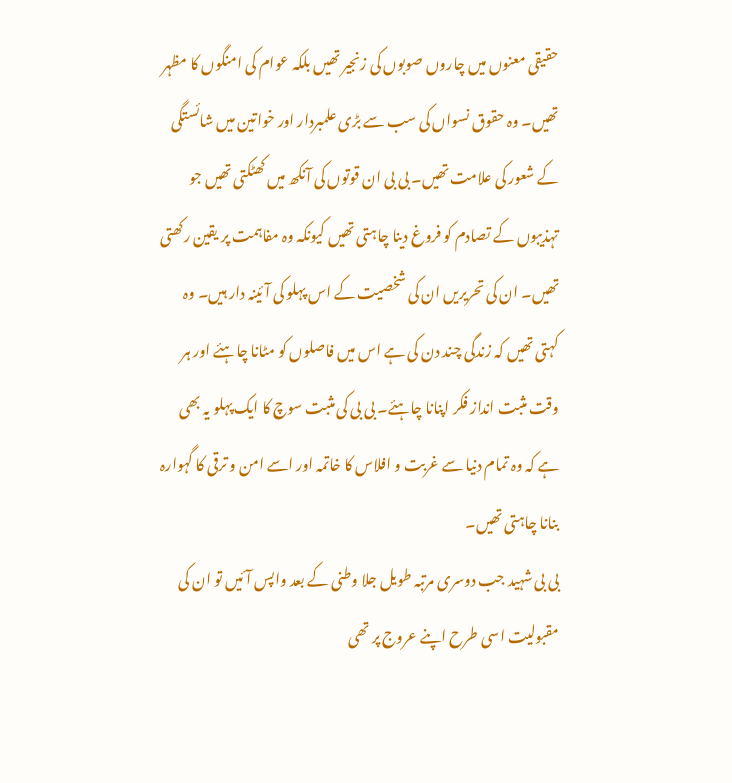حقیقی معنوں میں چاروں صوبوں کی زنجیر تھیں بلکہ عوام کی امنگوں کا مظہر تھیں۔ وہ حقوق نسواں کی سب سے بڑی علمبردار اور خواتین میں شائستگی کے شعور کی علامت تھیں۔ بی بی ان قوتوں کی آنکھ میں کھٹکتی تھیں جو تہذیبوں کے تصادم کو فروغ دینا چاہتی تھیں کیونکہ وہ مفاہمت پر یقین رکھتی تھیں۔ ان کی تحریریں ان کی شخصیت کے اس پہلو کی آئینہ دار ہیں۔ وہ کہتی تھیں کہ زندگی چند دن کی ہے اس میں فاصلوں کو مٹانا چاہئے اور ہر وقت مثبت انداز فکر اپنانا چاہئے۔ بی بی کی مثبت سوچ کا ایک پہلو یہ بھی ہے کہ وہ تمام دنیا سے غربت و افلاس کا خاتمہ اور اسے امن و ترقی کا گہوارہ بنانا چاہتی تھیں۔
بی بی شہید جب دوسری مرتبہ طویل جلا وطنی کے بعد واپس آئیں تو ان کی مقبولیت اسی طرح اپنے عروج پر تھی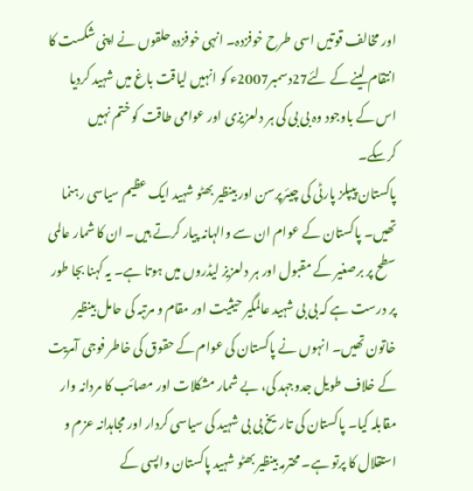اور مخالف قوتیں اسی طرح خوفزدہ۔ انہی خوفزدہ حلقوں نے اپنی شکست کا انتقام لینے کے لئے27دسمبر2007ء کو انہیں لیاقت باغ میں شہید کردیا اس کے باوجود وہ بی بی کی ہر دلعزیزی اور عوامی طاقت کو ختم نہیں کرسکے۔
پاکستان پیپلز پارٹی کی چیئرپرسن اور بینظیر بھٹو شہید ایک عظیم سیاسی رہنما تھیں۔ پاکستان کے عوام ان سے والہانہ پیار کرتے ہیں۔ ان کا شمار عالمی سطح پر برصغیر کے مقبول اور ہر دلعزیز لیڈروں میں ہوتا ہے۔ یہ کہنا بجا طور پر درست ہے کہ بی بی شہید عالمگیر حیثیت اور مقام و مرتبہ کی حامل بینظیر خاتون تھیں۔ انہوں نے پاکستان کی عوام کے حقوق کی خاطر فوجی آمریت کے خلاف طویل جدوجہد کی، بے شمار مشکلات اور مصائب کا مردانہ وار مقابلہ کیا۔ پاکستان کی تاریخ بی بی شہید کی سیاسی کردار اور مجاہدانہ عزم و استقلال کا پرتو ہے۔ محترمہ بینظیر بھٹو شہید پاکستان واپسی کے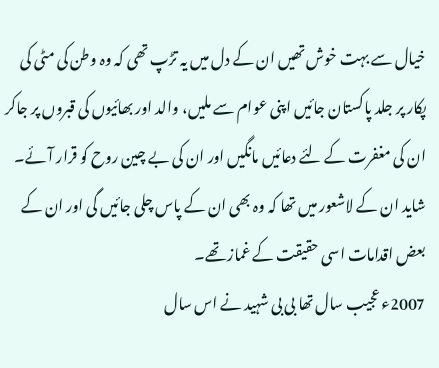خیال سے بہت خوش تھیں ان کے دل میں یہ تڑپ تھی کہ وہ وطن کی مٹی کی پکار پر جلد پاکستان جائیں اپنی عوام سے ملیں، والد اور بھائیوں کی قبروں پر جاکر ان کی مغفرت کے لئے دعائیں مانگیں اور ان کی بے چین روح کو قرار آئے۔ شاید ان کے لاشعور میں تھا کہ وہ بھی ان کے پاس چلی جائیں گی اور ان کے بعض اقدامات اسی حقیقت کے غماز تھے۔
2007ء عجیب سال تھا بی بی شہید نے اس سال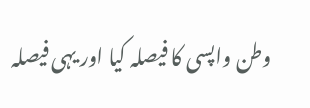وطن واپسی کا فیصلہ کیا اور یہی فیصلہ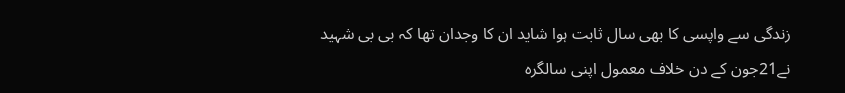زندگی سے واپسی کا بھی سال ثابت ہوا شاید ان کا وجدان تھا کہ بی بی شہید نے21جون کے دن خلاف معمول اپنی سالگرہ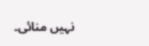نہیں منائی۔